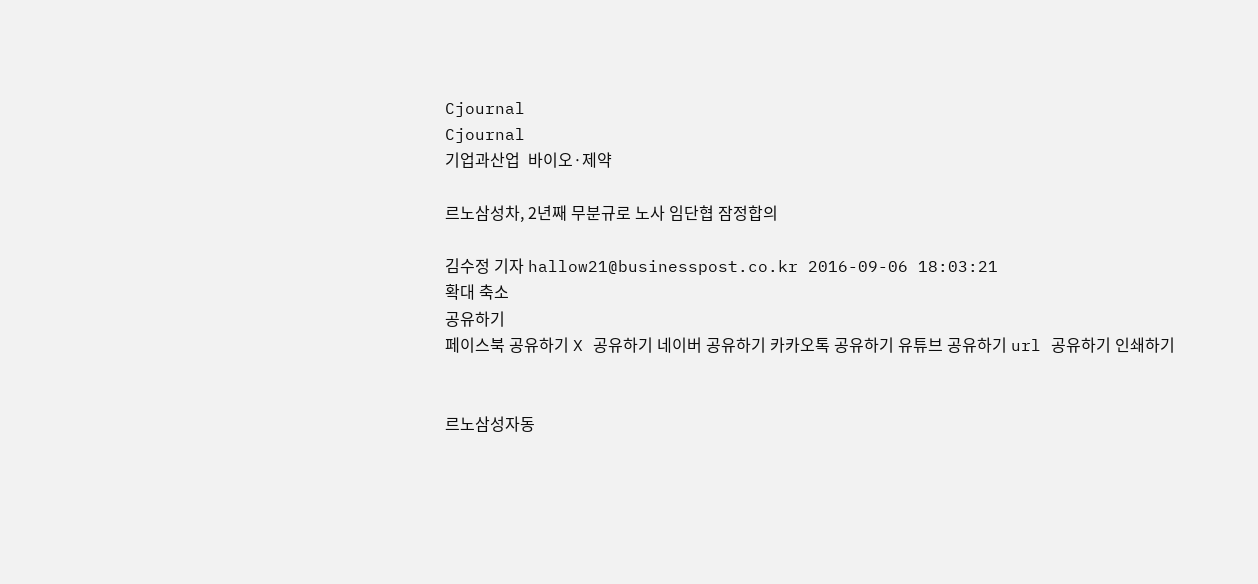Cjournal
Cjournal
기업과산업  바이오·제약

르노삼성차, 2년째 무분규로 노사 임단협 잠정합의

김수정 기자 hallow21@businesspost.co.kr 2016-09-06 18:03:21
확대 축소
공유하기
페이스북 공유하기 X 공유하기 네이버 공유하기 카카오톡 공유하기 유튜브 공유하기 url 공유하기 인쇄하기


르노삼성자동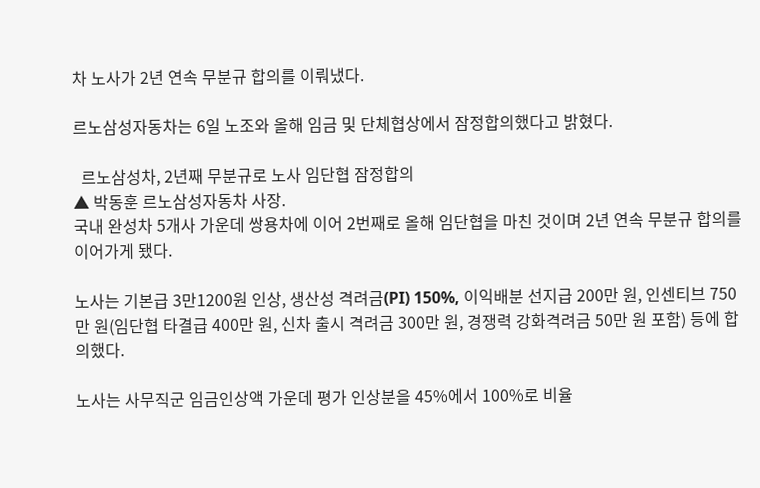차 노사가 2년 연속 무분규 합의를 이뤄냈다.

르노삼성자동차는 6일 노조와 올해 임금 및 단체협상에서 잠정합의했다고 밝혔다.

  르노삼성차, 2년째 무분규로 노사 임단협 잠정합의
▲ 박동훈 르노삼성자동차 사장.
국내 완성차 5개사 가운데 쌍용차에 이어 2번째로 올해 임단협을 마친 것이며 2년 연속 무분규 합의를 이어가게 됐다.

노사는 기본급 3만1200원 인상, 생산성 격려금(PI) 150%, 이익배분 선지급 200만 원, 인센티브 750만 원(임단협 타결급 400만 원, 신차 출시 격려금 300만 원, 경쟁력 강화격려금 50만 원 포함) 등에 합의했다.

노사는 사무직군 임금인상액 가운데 평가 인상분을 45%에서 100%로 비율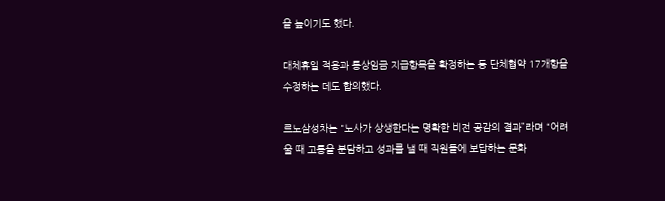을 높이기도 했다.

대체휴일 적용과 통상임금 지급항목을 확정하는 등 단체협약 17개항을 수정하는 데도 합의했다.

르노삼성차는 "노사가 상생한다는 명확한 비전 공감의 결과”라며 “어려울 때 고통을 분담하고 성과를 낼 때 직원들에 보답하는 문화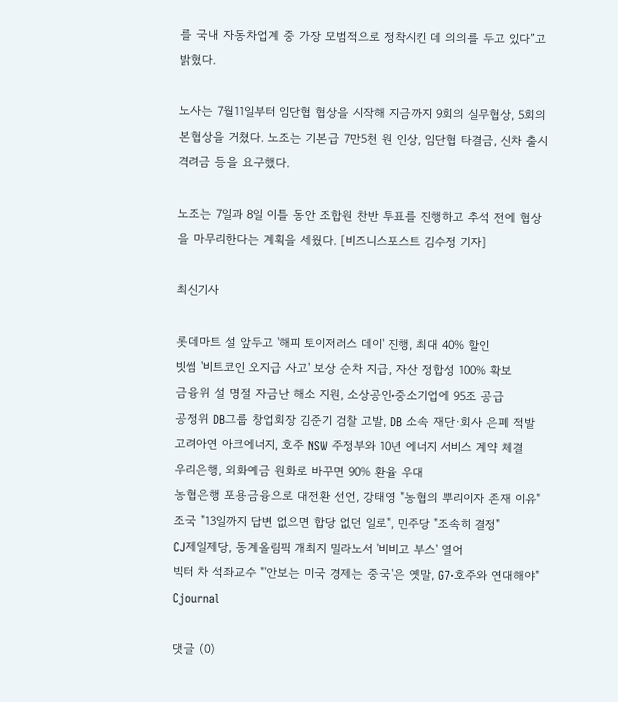를 국내 자동차업계 중 가장 모범적으로 정착시킨 데 의의를 두고 있다”고 밝혔다.

노사는 7월11일부터 임단협 협상을 시작해 지금까지 9회의 실무협상, 5회의 본협상을 거쳤다. 노조는 기본급 7만5천 원 인상, 임단협 타결금, 신차 출시 격려금 등을 요구했다.

노조는 7일과 8일 이틀 동안 조합원 찬반 투표를 진행하고 추석 전에 협상을 마무리한다는 계획을 세웠다. [비즈니스포스트 김수정 기자]

최신기사

롯데마트 설 앞두고 '해피 토이저러스 데이' 진행, 최대 40% 할인
빗썸 '비트코인 오지급 사고' 보상 순차 지급, 자산 정합성 100% 확보
금융위 설 명절 자금난 해소 지원, 소상공인ᐧ중소기업에 95조 공급
공정위 DB그룹 창업회장 김준기 검찰 고발, DB 소속 재단·회사 은폐 적발
고려아연 아크에너지, 호주 NSW 주정부와 10년 에너지 서비스 계약 체결
우리은행, 외화예금 원화로 바꾸면 90% 환율 우대
농협은행 포용금융으로 대전환 선언, 강태영 "농협의 뿌리이자 존재 이유"
조국 "13일까지 답변 없으면 합당 없던 일로", 민주당 "조속히 결정"
CJ제일제당, 동계올림픽 개최지 밀라노서 '비비고 부스' 열어
빅터 차 석좌교수 "'안보는 미국 경제는 중국'은 옛말, G7·호주와 연대해야"
Cjournal

댓글 (0)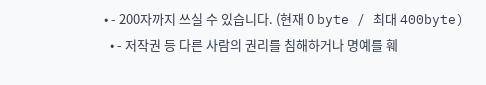• - 200자까지 쓰실 수 있습니다. (현재 0 byte / 최대 400byte)
  • - 저작권 등 다른 사람의 권리를 침해하거나 명예를 훼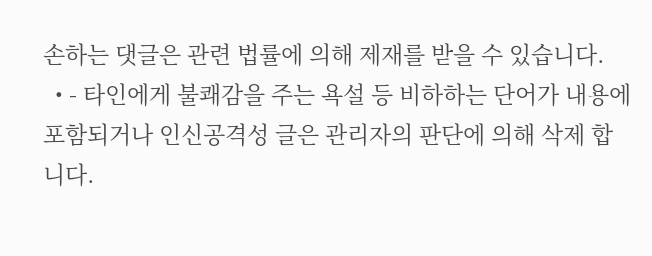손하는 댓글은 관련 법률에 의해 제재를 받을 수 있습니다.
  • - 타인에게 불쾌감을 주는 욕설 등 비하하는 단어가 내용에 포함되거나 인신공격성 글은 관리자의 판단에 의해 삭제 합니다.